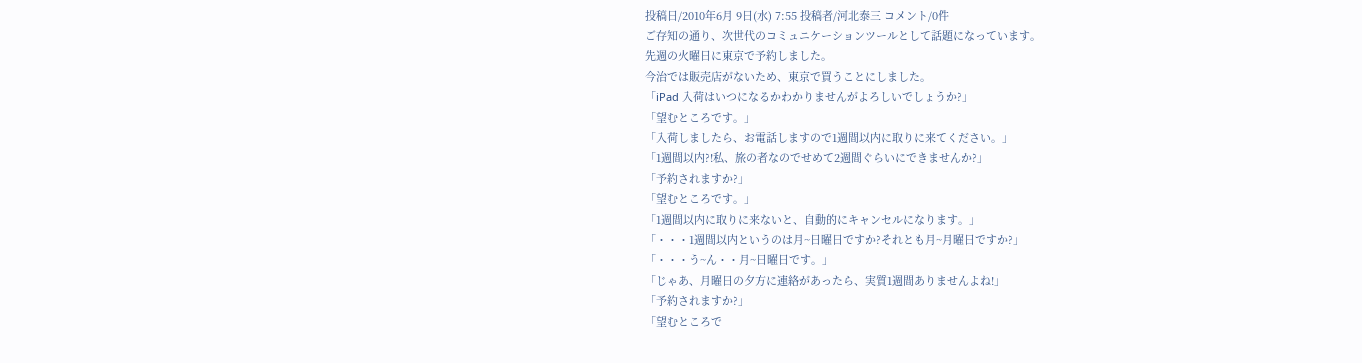投稿日/2010年6月 9日(水) 7:55 投稿者/河北泰三 コメント/0件
ご存知の通り、次世代のコミュニケーションツールとして話題になっています。
先週の火曜日に東京で予約しました。
今治では販売店がないため、東京で買うことにしました。
「iPad 入荷はいつになるかわかりませんがよろしいでしょうか?」
「望むところです。」
「入荷しましたら、お電話しますので1週間以内に取りに来てください。」
「1週間以内?!私、旅の者なのでせめて2週間ぐらいにできませんか?」
「予約されますか?」
「望むところです。」
「1週間以内に取りに来ないと、自動的にキャンセルになります。」
「・・・1週間以内というのは月~日曜日ですか?それとも月~月曜日ですか?」
「・・・う~ん・・月~日曜日です。」
「じゃあ、月曜日の夕方に連絡があったら、実質1週間ありませんよね!」
「予約されますか?」
「望むところで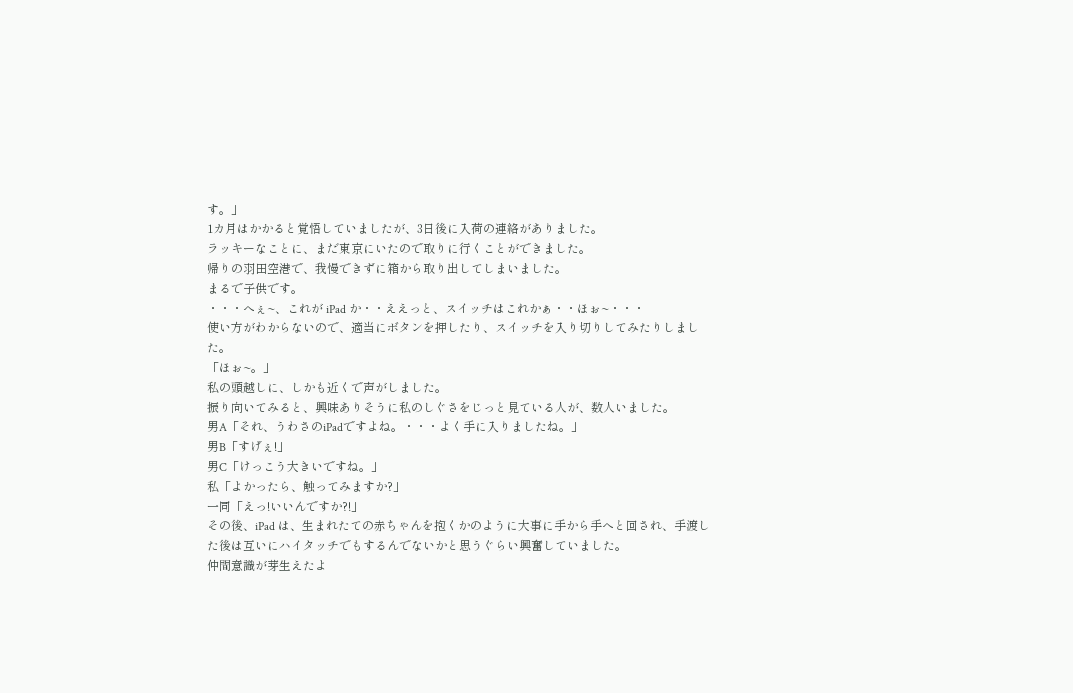す。」
1カ月はかかると覚悟していましたが、3日後に入荷の連絡がありました。
ラッキーなことに、まだ東京にいたので取りに行くことができました。
帰りの羽田空港で、我慢できずに箱から取り出してしまいました。
まるで子供です。
・・・へぇ~、これが iPad か・・ええっと、スイッチはこれかぁ・・ほぉ~・・・
使い方がわからないので、適当にボタンを押したり、スイッチを入り切りしてみたりしました。
「ほぉ~。」
私の頭越しに、しかも近くで声がしました。
振り向いてみると、興味ありそうに私のしぐさをじっと見ている人が、数人いました。
男A「それ、うわさのiPadですよね。・・・よく手に入りましたね。」
男B「すげぇ!」
男C「けっこう大きいですね。」
私「よかったら、触ってみますか?」
一同「えっ!いいんですか?!」
その後、iPad は、生まれたての赤ちゃんを抱くかのように大事に手から手へと回され、手渡した後は互いにハイタッチでもするんでないかと思うぐらい興奮していました。
仲間意識が芽生えたよ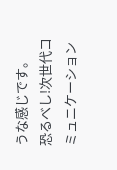うな感じです。
恐るべし!次世代コミュニケーション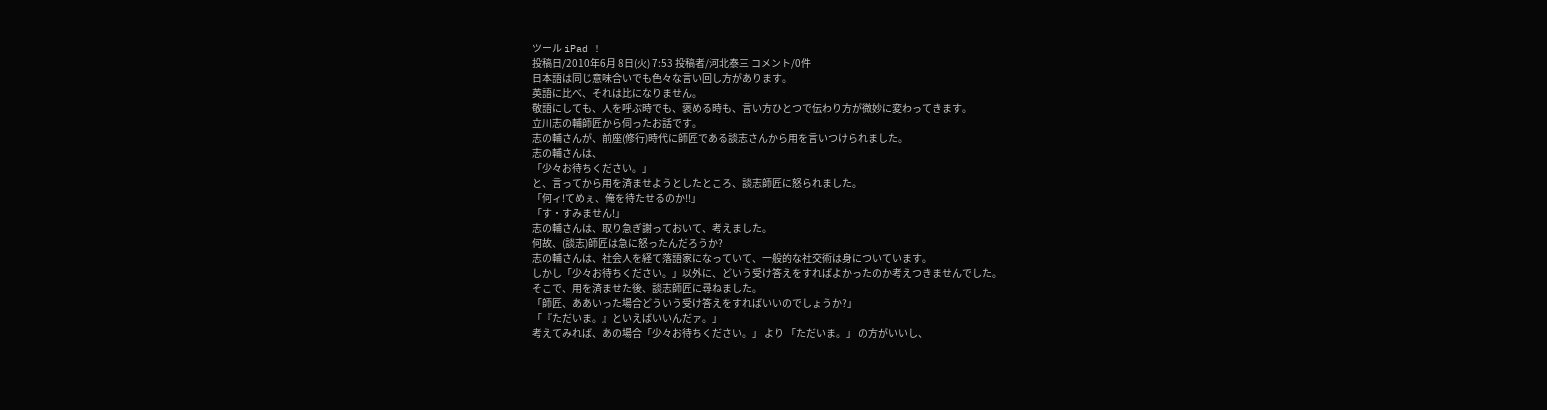ツール iPad !
投稿日/2010年6月 8日(火) 7:53 投稿者/河北泰三 コメント/0件
日本語は同じ意味合いでも色々な言い回し方があります。
英語に比べ、それは比になりません。
敬語にしても、人を呼ぶ時でも、褒める時も、言い方ひとつで伝わり方が微妙に変わってきます。
立川志の輔師匠から伺ったお話です。
志の輔さんが、前座(修行)時代に師匠である談志さんから用を言いつけられました。
志の輔さんは、
「少々お待ちください。」
と、言ってから用を済ませようとしたところ、談志師匠に怒られました。
「何ィ!てめぇ、俺を待たせるのか!!」
「す・すみません!」
志の輔さんは、取り急ぎ謝っておいて、考えました。
何故、(談志)師匠は急に怒ったんだろうか?
志の輔さんは、社会人を経て落語家になっていて、一般的な社交術は身についています。
しかし「少々お待ちください。」以外に、どいう受け答えをすればよかったのか考えつきませんでした。
そこで、用を済ませた後、談志師匠に尋ねました。
「師匠、ああいった場合どういう受け答えをすればいいのでしょうか?」
「『ただいま。』といえばいいんだァ。」
考えてみれば、あの場合「少々お待ちください。」 より 「ただいま。」 の方がいいし、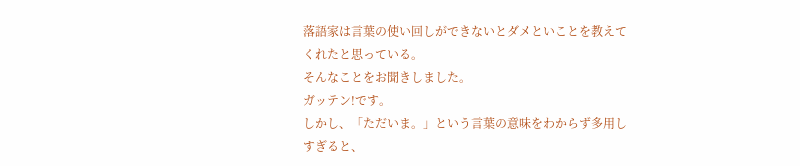落語家は言葉の使い回しができないとダメといことを教えてくれたと思っている。
そんなことをお聞きしました。
ガッテン!です。
しかし、「ただいま。」という言葉の意味をわからず多用しすぎると、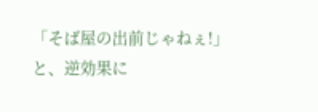「そば屋の出前じゃねぇ!」
と、逆効果に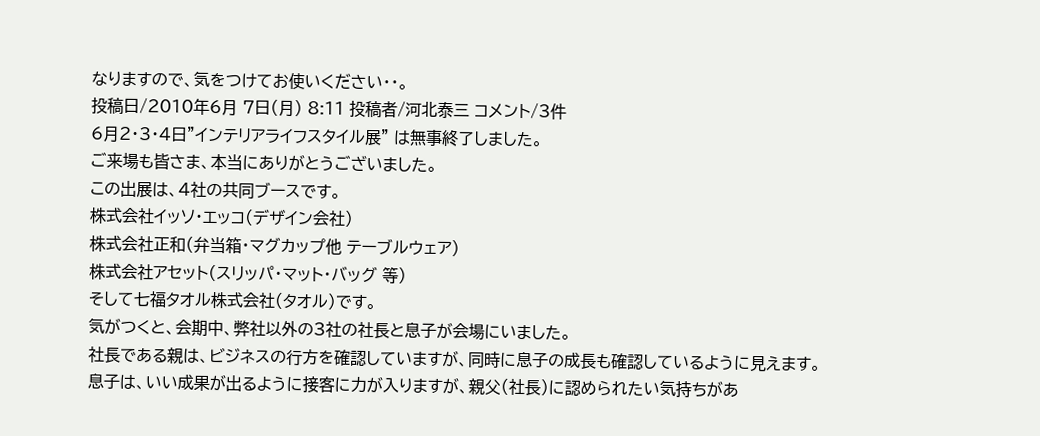なりますので、気をつけてお使いください・・。
投稿日/2010年6月 7日(月) 8:11 投稿者/河北泰三 コメント/3件
6月2・3・4日"インテリアライフスタイル展" は無事終了しました。
ご来場も皆さま、本当にありがとうございました。
この出展は、4社の共同ブースです。
株式会社イッソ・エッコ(デザイン会社)
株式会社正和(弁当箱・マグカップ他 テーブルウェア)
株式会社アセット(スリッパ・マット・バッグ 等)
そして七福タオル株式会社(タオル)です。
気がつくと、会期中、弊社以外の3社の社長と息子が会場にいました。
社長である親は、ビジネスの行方を確認していますが、同時に息子の成長も確認しているように見えます。
息子は、いい成果が出るように接客に力が入りますが、親父(社長)に認められたい気持ちがあ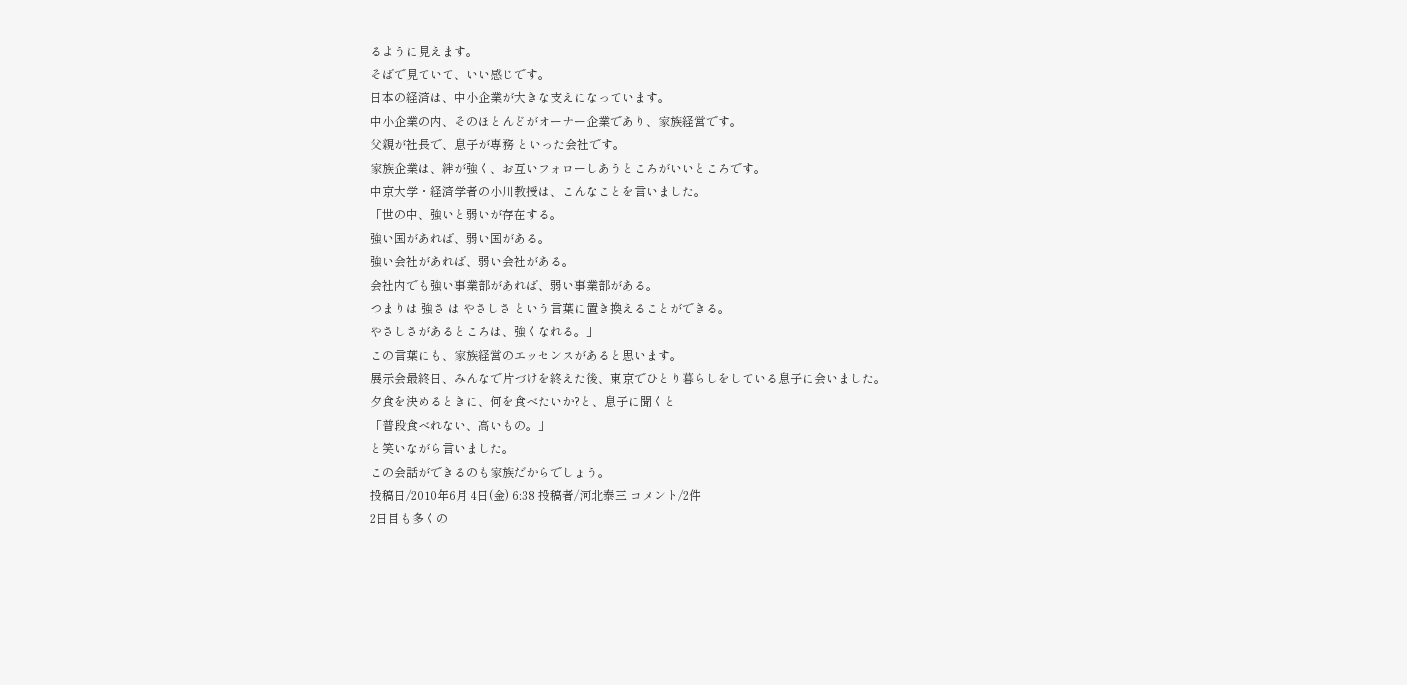るように見えます。
そばで見ていて、いい感じです。
日本の経済は、中小企業が大きな支えになっています。
中小企業の内、そのほとんどがオーナー企業であり、家族経営です。
父親が社長で、息子が専務 といった会社です。
家族企業は、絆が強く、お互いフォローしあうところがいいところです。
中京大学・経済学者の小川教授は、こんなことを言いました。
「世の中、強いと弱いが存在する。
強い国があれば、弱い国がある。
強い会社があれば、弱い会社がある。
会社内でも強い事業部があれば、弱い事業部がある。
つまりは 強さ は やさしさ という言葉に置き換えることができる。
やさしさがあるところは、強くなれる。」
この言葉にも、家族経営のエッセンスがあると思います。
展示会最終日、みんなで片づけを終えた後、東京でひとり暮らしをしている息子に会いました。
夕食を決めるときに、何を食べたいか?と、息子に聞くと
「普段食べれない、高いもの。」
と笑いながら言いました。
この会話ができるのも家族だからでしょう。
投稿日/2010年6月 4日(金) 6:38 投稿者/河北泰三 コメント/2件
2日目も多くの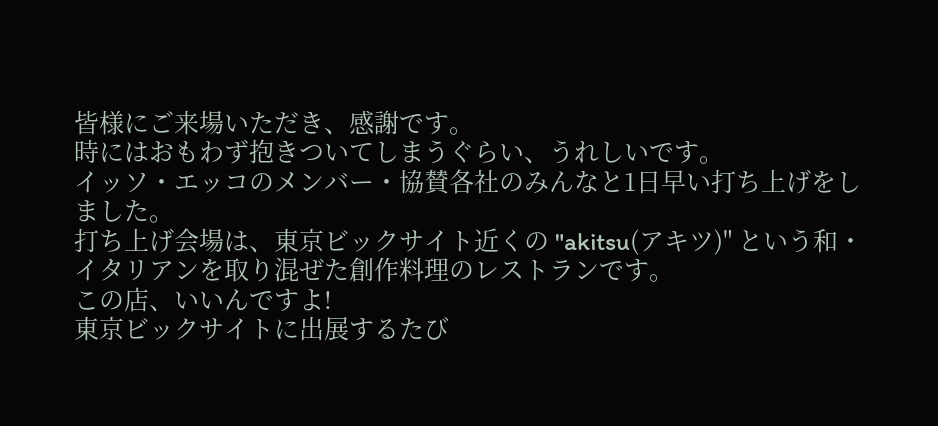皆様にご来場いただき、感謝です。
時にはおもわず抱きついてしまうぐらい、うれしいです。
イッソ・エッコのメンバー・協賛各社のみんなと1日早い打ち上げをしました。
打ち上げ会場は、東京ビックサイト近くの "akitsu(アキツ)" という和・イタリアンを取り混ぜた創作料理のレストランです。
この店、いいんですよ!
東京ビックサイトに出展するたび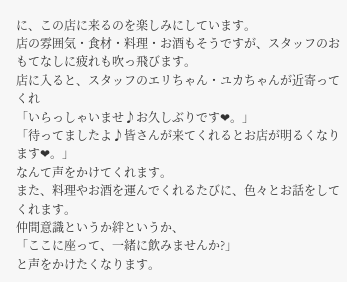に、この店に来るのを楽しみにしています。
店の雰囲気・食材・料理・お酒もそうですが、スタッフのおもてなしに疲れも吹っ飛びます。
店に入ると、スタッフのエリちゃん・ユカちゃんが近寄ってくれ
「いらっしゃいませ♪お久しぶりです❤。」
「待ってましたよ♪皆さんが来てくれるとお店が明るくなります❤。」
なんて声をかけてくれます。
また、料理やお酒を運んでくれるたびに、色々とお話をしてくれます。
仲間意識というか絆というか、
「ここに座って、一緒に飲みませんか?」
と声をかけたくなります。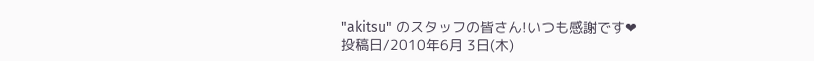"akitsu" のスタッフの皆さん!いつも感謝です❤
投稿日/2010年6月 3日(木)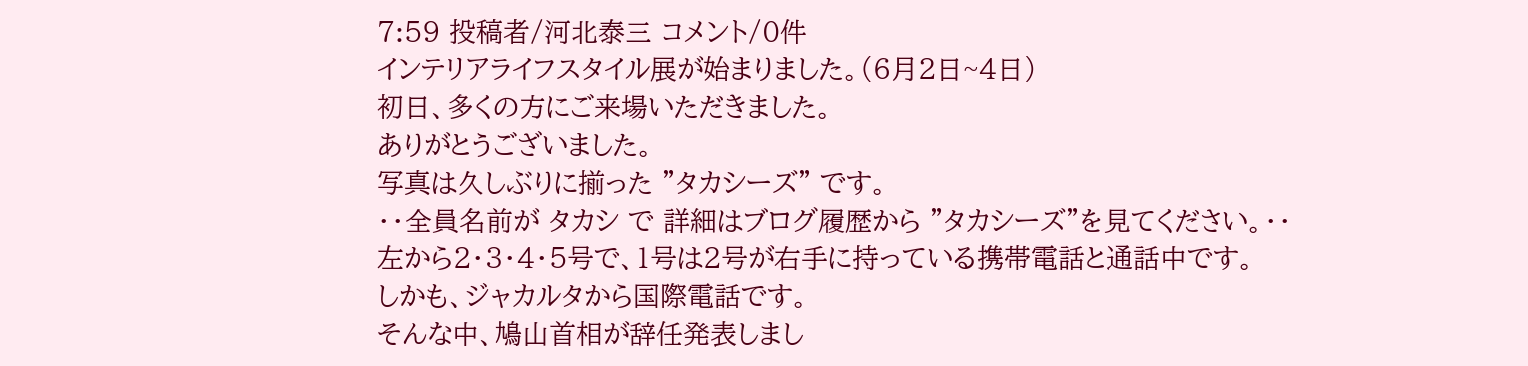7:59 投稿者/河北泰三 コメント/0件
インテリアライフスタイル展が始まりました。(6月2日~4日)
初日、多くの方にご来場いただきました。
ありがとうございました。
写真は久しぶりに揃った "タカシーズ" です。
・・全員名前が タカシ で 詳細はブログ履歴から "タカシーズ"を見てください。・・
左から2・3・4・5号で、1号は2号が右手に持っている携帯電話と通話中です。
しかも、ジャカルタから国際電話です。
そんな中、鳩山首相が辞任発表しまし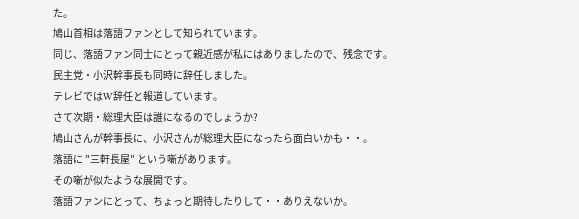た。
鳩山首相は落語ファンとして知られています。
同じ、落語ファン同士にとって親近感が私にはありましたので、残念です。
民主党・小沢幹事長も同時に辞任しました。
テレビではW辞任と報道しています。
さて次期・総理大臣は誰になるのでしょうか?
鳩山さんが幹事長に、小沢さんが総理大臣になったら面白いかも・・。
落語に "三軒長屋" という噺があります。
その噺が似たような展開です。
落語ファンにとって、ちょっと期待したりして・・ありえないか。